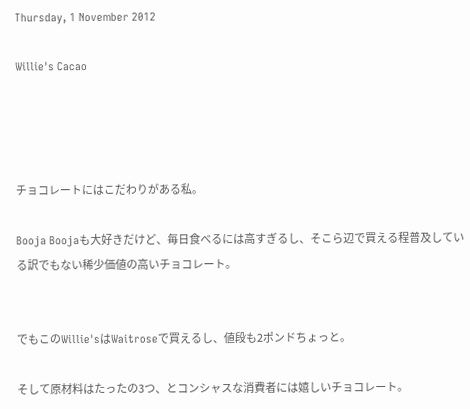Thursday, 1 November 2012

Willie's Cacao




チョコレートにはこだわりがある私。

Booja Boojaも大好きだけど、毎日食べるには高すぎるし、そこら辺で買える程普及している訳でもない稀少価値の高いチョコレート。


でもこのWillie'sはWaitroseで買えるし、値段も2ポンドちょっと。

そして原材料はたったの3つ、とコンシャスな消費者には嬉しいチョコレート。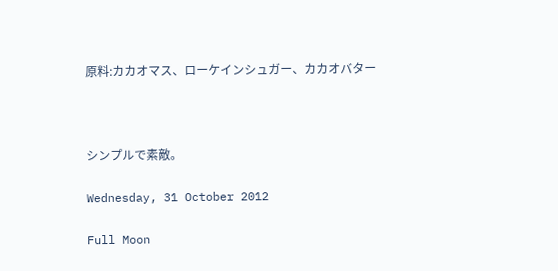原料:カカオマス、ローケインシュガー、カカオバター



シンプルで素敵。

Wednesday, 31 October 2012

Full Moon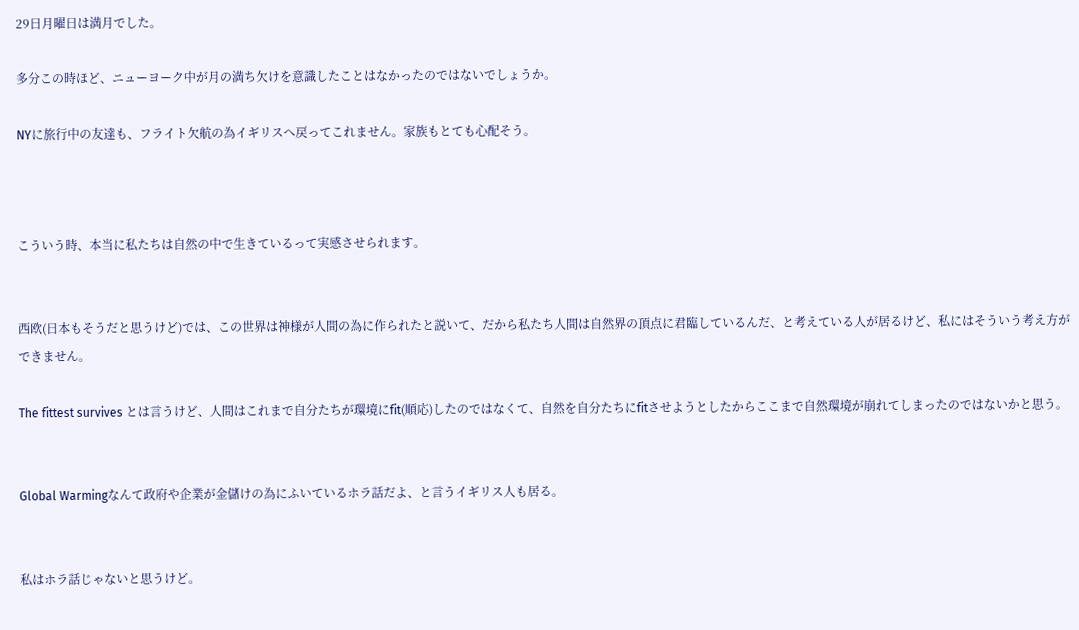29日月曜日は満月でした。

多分この時ほど、ニューヨーク中が月の満ち欠けを意識したことはなかったのではないでしょうか。

NYに旅行中の友達も、フライト欠航の為イギリスへ戻ってこれません。家族もとても心配そう。



こういう時、本当に私たちは自然の中で生きているって実感させられます。


西欧(日本もそうだと思うけど)では、この世界は神様が人間の為に作られたと説いて、だから私たち人間は自然界の頂点に君臨しているんだ、と考えている人が居るけど、私にはそういう考え方ができません。

The fittest survives とは言うけど、人間はこれまで自分たちが環境にfit(順応)したのではなくて、自然を自分たちにfitさせようとしたからここまで自然環境が崩れてしまったのではないかと思う。


Global Warmingなんて政府や企業が金儲けの為にふいているホラ話だよ、と言うイギリス人も居る。


私はホラ話じゃないと思うけど。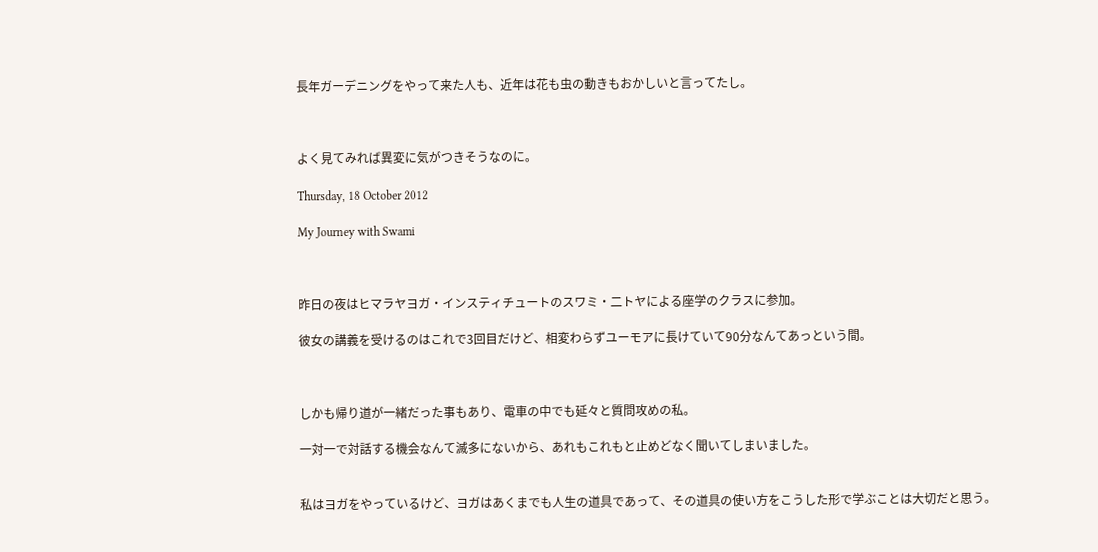長年ガーデニングをやって来た人も、近年は花も虫の動きもおかしいと言ってたし。



よく見てみれば異変に気がつきそうなのに。

Thursday, 18 October 2012

My Journey with Swami



昨日の夜はヒマラヤヨガ・インスティチュートのスワミ・二トヤによる座学のクラスに参加。

彼女の講義を受けるのはこれで3回目だけど、相変わらずユーモアに長けていて90分なんてあっという間。



しかも帰り道が一緒だった事もあり、電車の中でも延々と質問攻めの私。

一対一で対話する機会なんて滅多にないから、あれもこれもと止めどなく聞いてしまいました。


私はヨガをやっているけど、ヨガはあくまでも人生の道具であって、その道具の使い方をこうした形で学ぶことは大切だと思う。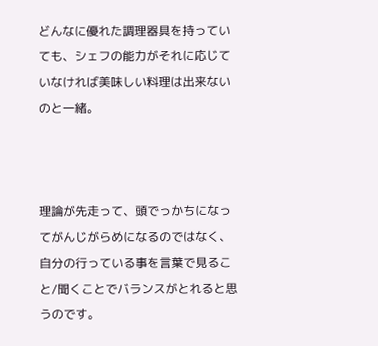どんなに優れた調理器具を持っていても、シェフの能力がそれに応じていなければ美味しい料理は出来ないのと一緒。



理論が先走って、頭でっかちになってがんじがらめになるのではなく、自分の行っている事を言葉で見ること/聞くことでバランスがとれると思うのです。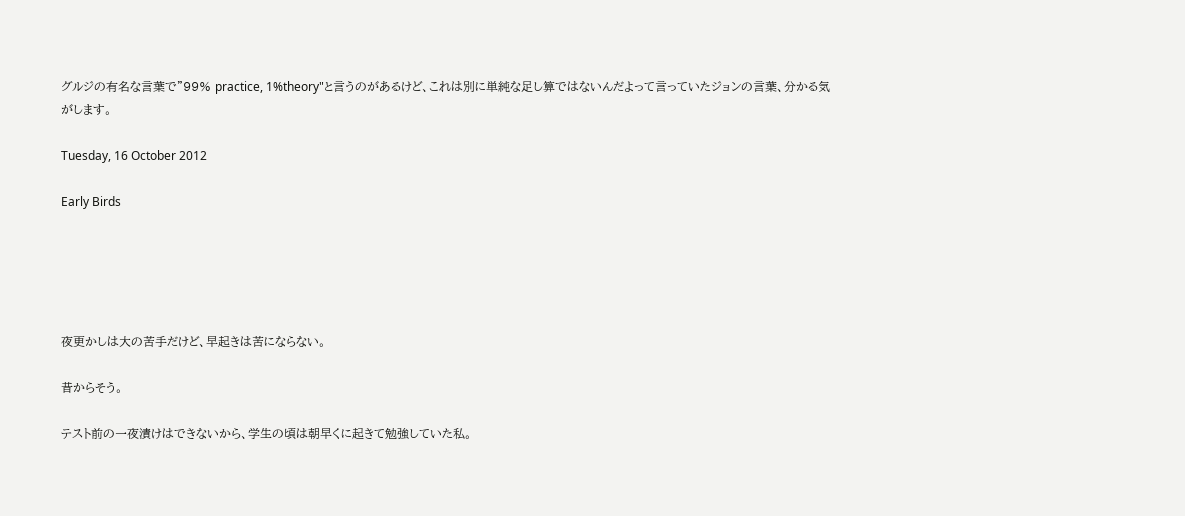グルジの有名な言葉で"99% practice, 1%theory"と言うのがあるけど、これは別に単純な足し算ではないんだよって言っていたジョンの言葉、分かる気がします。

Tuesday, 16 October 2012

Early Birds





夜更かしは大の苦手だけど、早起きは苦にならない。

昔からそう。

テスト前の一夜漬けはできないから、学生の頃は朝早くに起きて勉強していた私。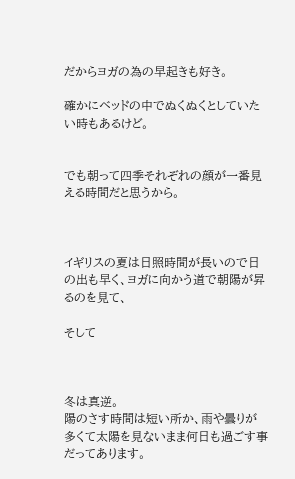だからヨガの為の早起きも好き。

確かにベッドの中でぬくぬくとしていたい時もあるけど。


でも朝って四季それぞれの顔が一番見える時間だと思うから。



イギリスの夏は日照時間が長いので日の出も早く、ヨガに向かう道で朝陽が昇るのを見て、

そして



冬は真逆。
陽のさす時間は短い所か、雨や曇りが多くて太陽を見ないまま何日も過ごす事だってあります。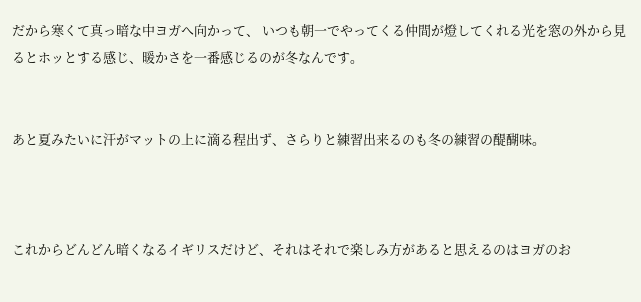だから寒くて真っ暗な中ヨガへ向かって、 いつも朝一でやってくる仲間が燈してくれる光を窓の外から見るとホッとする感じ、暖かさを一番感じるのが冬なんです。


あと夏みたいに汗がマットの上に滴る程出ず、さらりと練習出来るのも冬の練習の醍醐味。



これからどんどん暗くなるイギリスだけど、それはそれで楽しみ方があると思えるのはヨガのお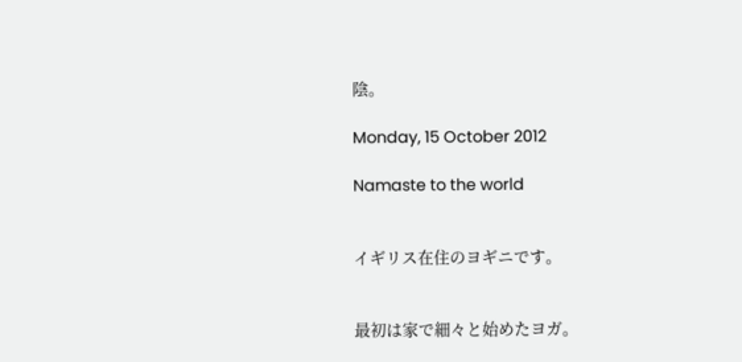陰。

Monday, 15 October 2012

Namaste to the world


イギリス在住のヨギニです。


最初は家で細々と始めたヨガ。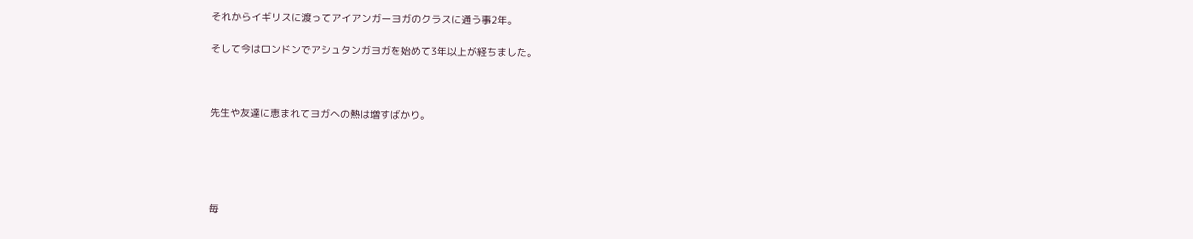それからイギリスに渡ってアイアンガーヨガのクラスに通う事2年。

そして今はロンドンでアシュタンガヨガを始めて3年以上が経ちました。



先生や友達に恵まれてヨガへの熱は増すばかり。





毎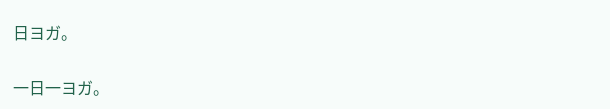日ヨガ。

一日一ヨガ。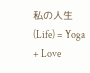私の人生(Life) = Yoga + Love